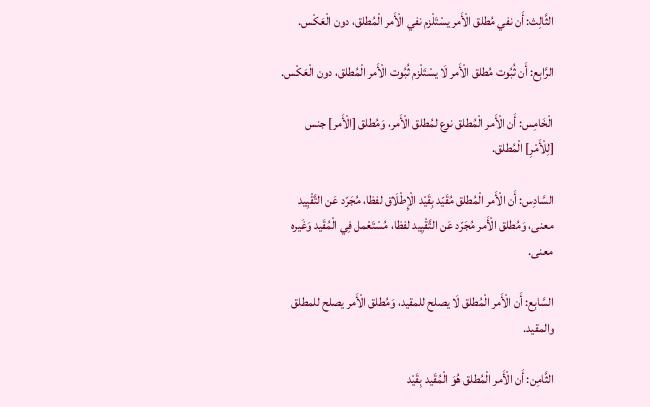الثَّالِث: أَن نفي مُطلق الْأَمر يسْتَلْزم نفي الْأَمر الْمُطلق، دون الْعَكْس.

الرَّابِع: أَن ثُبُوت مُطلق الْأَمر لَا يسْتَلْزم ثُبُوت الْأَمر الْمُطلق، دون الْعَكْس.

الْخَامِس: أَن الْأَمر الْمُطلق نوع لمُطلق الْأَمر، وَمُطلق [الْأَمر] جنس [لِلْأَمْرِ] الْمُطلق.

السَّادِس: أَن الْأَمر الْمُطلق مُقَيّد بِقَيْد الْإِطْلَاق لفظا، مُجَرّد عَن التَّقْيِيد معنى، وَمُطلق الْأَمر مُجَرّد عَن التَّقْيِيد لفظا، مُسْتَعْمل فِي الْمُقَيد وَغَيره معنى.

السَّابِع: أَن الْأَمر الْمُطلق لَا يصلح للمقيد، وَمُطلق الْأَمر يصلح للمطلق والمقيد.

الثَّامِن: أَن الْأَمر الْمُطلق هُوَ الْمُقَيد بِقَيْد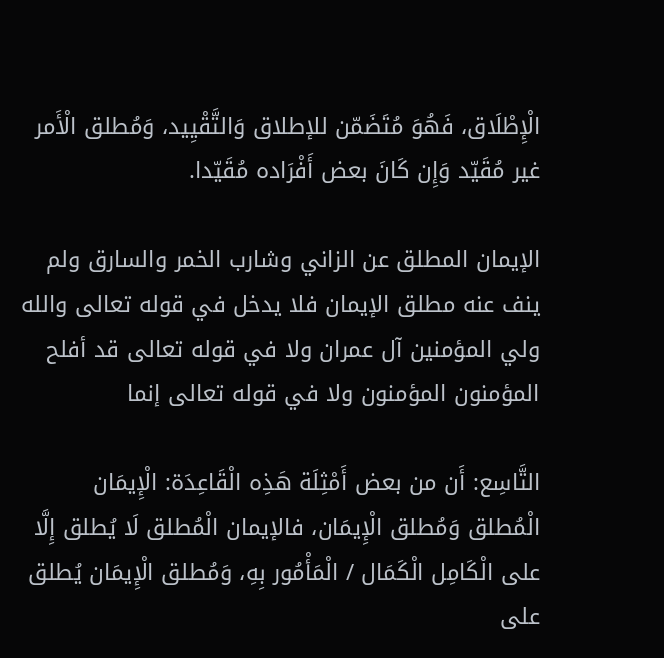الْإِطْلَاق، فَهُوَ مُتَضَمّن للإطلاق وَالتَّقْيِيد، وَمُطلق الْأَمر غير مُقَيّد وَإِن كَانَ بعض أَفْرَاده مُقَيّدا.

الإيمان المطلق عن الزاني وشارب الخمر والسارق ولم ينف عنه مطلق الإيمان فلا يدخل في قوله تعالى والله ولي المؤمنين آل عمران ولا في قوله تعالى قد أفلح المؤمنون المؤمنون ولا في قوله تعالى إنما

التَّاسِع: أَن من بعض أَمْثِلَة هَذِه الْقَاعِدَة: الْإِيمَان الْمُطلق وَمُطلق الْإِيمَان، فالإيمان الْمُطلق لَا يُطلق إِلَّا على الْكَامِل الْكَمَال / الْمَأْمُور بِهِ، وَمُطلق الْإِيمَان يُطلق على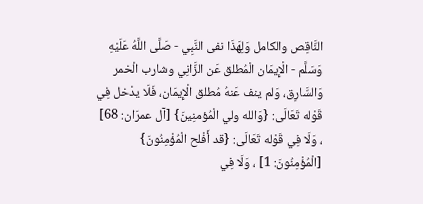النَّاقِص والكامل وَلِهَذَا نفى النَّبِي - صَلَّى اللَّهُ عَلَيْهِ وَسَلَّم - الْإِيمَان الْمُطلق عَن الزَّانِي وشارب الْخمر وَالسَّارِق، وَلم ينف عَنهُ مُطلق الْإِيمَان، فَلَا يدْخل فِي قَوْله تَعَالَى: {وَالله ولي الْمُؤمنِينَ} [آل عمرَان: 68] ، وَلَا فِي قَوْله تَعَالَى: {قد أَفْلح الْمُؤْمِنُونَ} [الْمُؤْمِنُونَ: 1] ، وَلَا فِي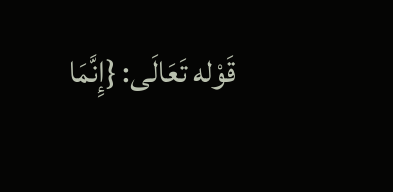قَوْله تَعَالَى: {إِنَّمَا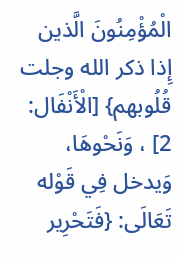الْمُؤْمِنُونَ الَّذين إِذا ذكر الله وجلت قُلُوبهم} [الْأَنْفَال: 2] ، وَنَحْوهَا، وَيدخل فِي قَوْله تَعَالَى: {فَتَحْرِير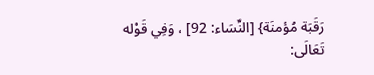رَقَبَة مُؤمنَة} [النِّسَاء: 92] ، وَفِي قَوْله تَعَالَى: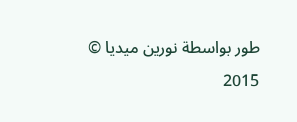طور بواسطة نورين ميديا © 2015